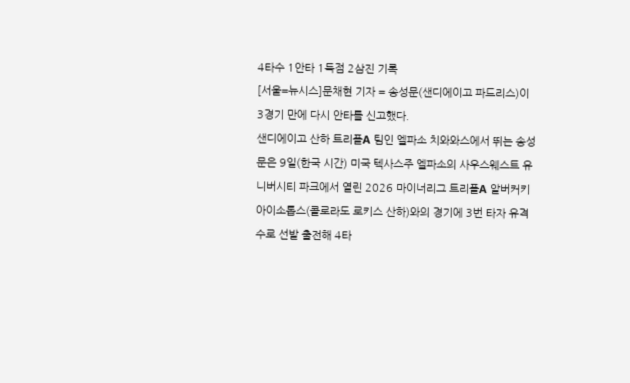4타수 1안타 1득점 2삼진 기록
[서울=뉴시스]문채현 기자 = 송성문(샌디에이고 파드리스)이 3경기 만에 다시 안타를 신고했다.
샌디에이고 산하 트리플A 팀인 엘파소 치와와스에서 뛰는 송성문은 9일(한국 시간) 미국 텍사스주 엘파소의 사우스웨스트 유니버시티 파크에서 열린 2026 마이너리그 트리플A 알버커키 아이소톱스(콜로라도 로키스 산하)와의 경기에 3번 타자 유격수로 선발 출전해 4타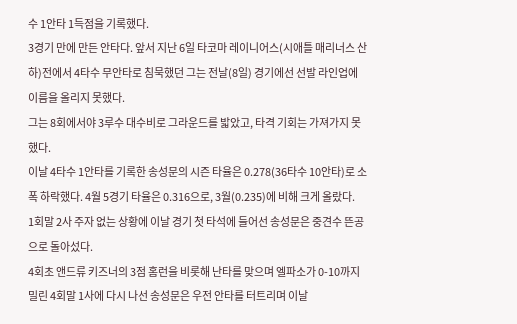수 1안타 1득점을 기록했다.
3경기 만에 만든 안타다. 앞서 지난 6일 타코마 레이니어스(시애틀 매리너스 산하)전에서 4타수 무안타로 침묵했던 그는 전날(8일) 경기에선 선발 라인업에 이름을 올리지 못했다.
그는 8회에서야 3루수 대수비로 그라운드를 밟았고, 타격 기회는 가져가지 못했다.
이날 4타수 1안타를 기록한 송성문의 시즌 타율은 0.278(36타수 10안타)로 소폭 하락했다. 4월 5경기 타율은 0.316으로, 3월(0.235)에 비해 크게 올랐다.
1회말 2사 주자 없는 상황에 이날 경기 첫 타석에 들어선 송성문은 중견수 뜬공으로 돌아섰다.
4회초 앤드류 키즈너의 3점 홈런을 비롯해 난타를 맞으며 엘파소가 0-10까지 밀린 4회말 1사에 다시 나선 송성문은 우전 안타를 터트리며 이날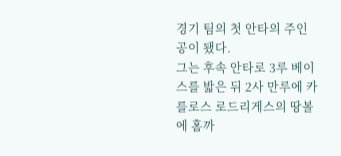경기 팀의 첫 안타의 주인공이 됐다.
그는 후속 안타로 3루 베이스를 밟은 뒤 2사 만루에 카를로스 로드리게스의 땅볼에 홈까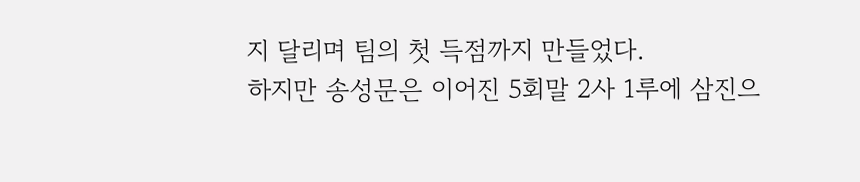지 달리며 팀의 첫 득점까지 만들었다.
하지만 송성문은 이어진 5회말 2사 1루에 삼진으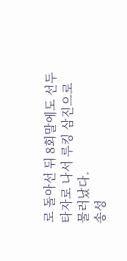로 돌아선 뒤 8회말에도 선두타자로 나서 루킹 삼진으로 물러났다.
송성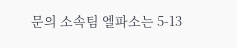문의 소속팀 엘파소는 5-13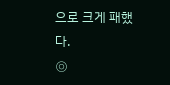으로 크게 패했다.
◎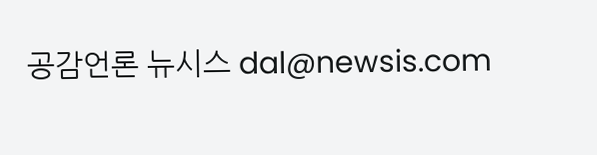공감언론 뉴시스 dal@newsis.com